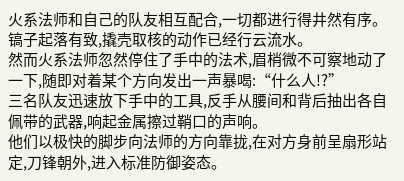火系法师和自己的队友相互配合,一切都进行得井然有序。
镐子起落有致,撬壳取核的动作已经行云流水。
然而火系法师忽然停住了手中的法术,眉梢微不可察地动了一下,随即对着某个方向发出一声暴喝:“什么人!?”
三名队友迅速放下手中的工具,反手从腰间和背后抽出各自佩带的武器,响起金属擦过鞘口的声响。
他们以极快的脚步向法师的方向靠拢,在对方身前呈扇形站定,刀锋朝外,进入标准防御姿态。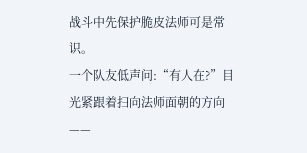战斗中先保护脆皮法师可是常识。
一个队友低声问:“有人在?”目光紧跟着扫向法师面朝的方向——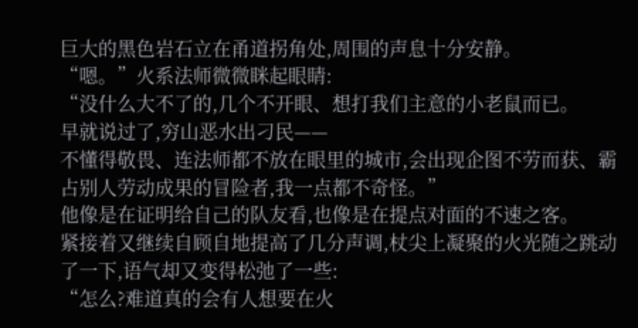巨大的黑色岩石立在甬道拐角处,周围的声息十分安静。
“嗯。”火系法师微微眯起眼睛:
“没什么大不了的,几个不开眼、想打我们主意的小老鼠而已。
早就说过了,穷山恶水出刁民——
不懂得敬畏、连法师都不放在眼里的城市,会出现企图不劳而获、霸占别人劳动成果的冒险者,我一点都不奇怪。”
他像是在证明给自己的队友看,也像是在提点对面的不速之客。
紧接着又继续自顾自地提高了几分声调,杖尖上凝聚的火光随之跳动了一下,语气却又变得松弛了一些:
“怎么?难道真的会有人想要在火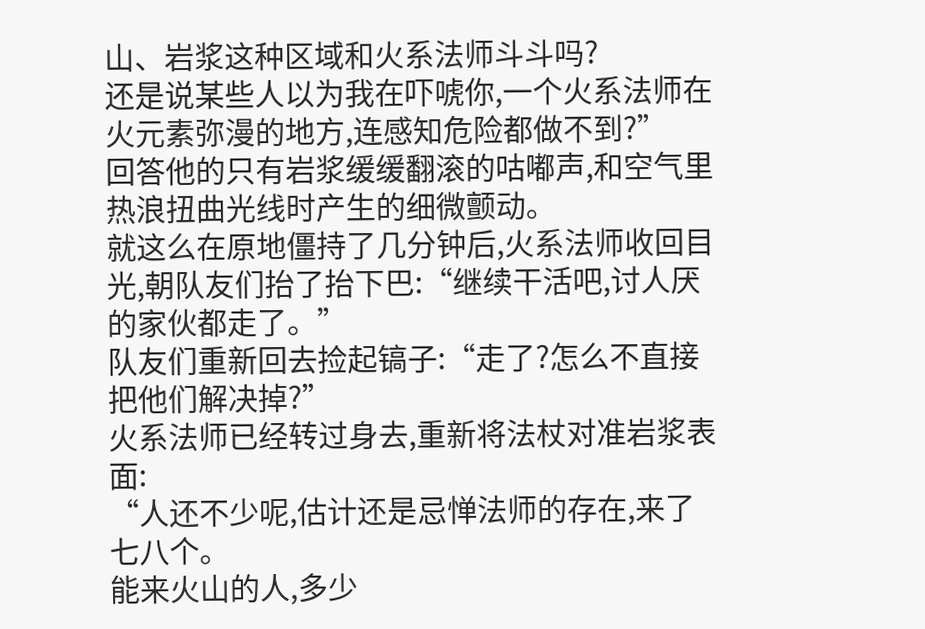山、岩浆这种区域和火系法师斗斗吗?
还是说某些人以为我在吓唬你,一个火系法师在火元素弥漫的地方,连感知危险都做不到?”
回答他的只有岩浆缓缓翻滚的咕嘟声,和空气里热浪扭曲光线时产生的细微颤动。
就这么在原地僵持了几分钟后,火系法师收回目光,朝队友们抬了抬下巴:“继续干活吧,讨人厌的家伙都走了。”
队友们重新回去捡起镐子:“走了?怎么不直接把他们解决掉?”
火系法师已经转过身去,重新将法杖对准岩浆表面:
“人还不少呢,估计还是忌惮法师的存在,来了七八个。
能来火山的人,多少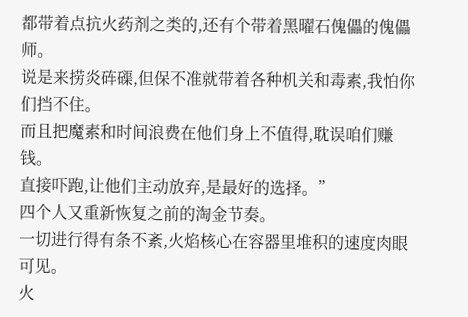都带着点抗火药剂之类的,还有个带着黑曜石傀儡的傀儡师。
说是来捞炎砗磲,但保不准就带着各种机关和毒素,我怕你们挡不住。
而且把魔素和时间浪费在他们身上不值得,耽误咱们赚钱。
直接吓跑,让他们主动放弃,是最好的选择。”
四个人又重新恢复之前的淘金节奏。
一切进行得有条不紊,火焰核心在容器里堆积的速度肉眼可见。
火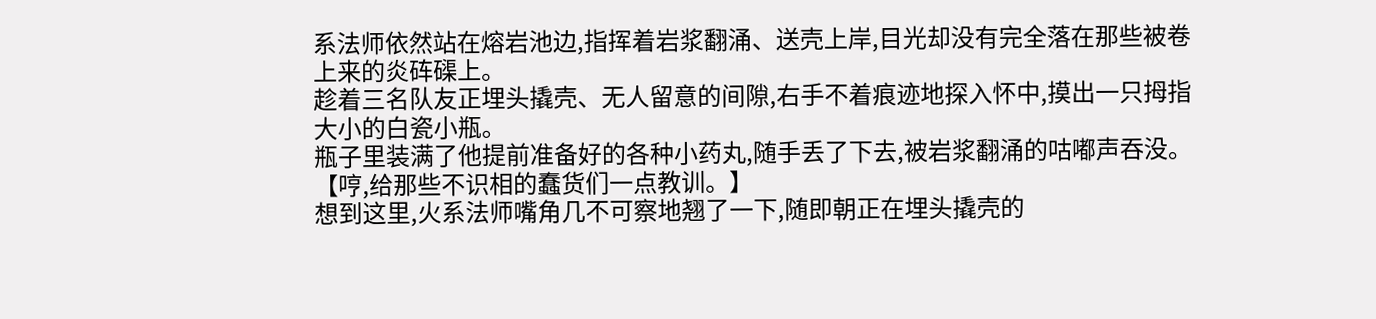系法师依然站在熔岩池边,指挥着岩浆翻涌、送壳上岸,目光却没有完全落在那些被卷上来的炎砗磲上。
趁着三名队友正埋头撬壳、无人留意的间隙,右手不着痕迹地探入怀中,摸出一只拇指大小的白瓷小瓶。
瓶子里装满了他提前准备好的各种小药丸,随手丢了下去,被岩浆翻涌的咕嘟声吞没。
【哼,给那些不识相的蠢货们一点教训。】
想到这里,火系法师嘴角几不可察地翘了一下,随即朝正在埋头撬壳的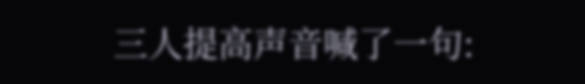三人提高声音喊了一句: